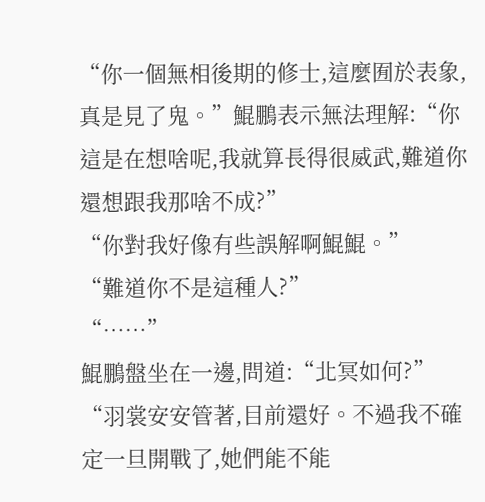“你一個無相後期的修士,這麼囿於表象,真是見了鬼。”鯤鵬表示無法理解:“你這是在想啥呢,我就算長得很威武,難道你還想跟我那啥不成?”
“你對我好像有些誤解啊鯤鯤。”
“難道你不是這種人?”
“……”
鯤鵬盤坐在一邊,問道:“北冥如何?”
“羽裳安安管著,目前還好。不過我不確定一旦開戰了,她們能不能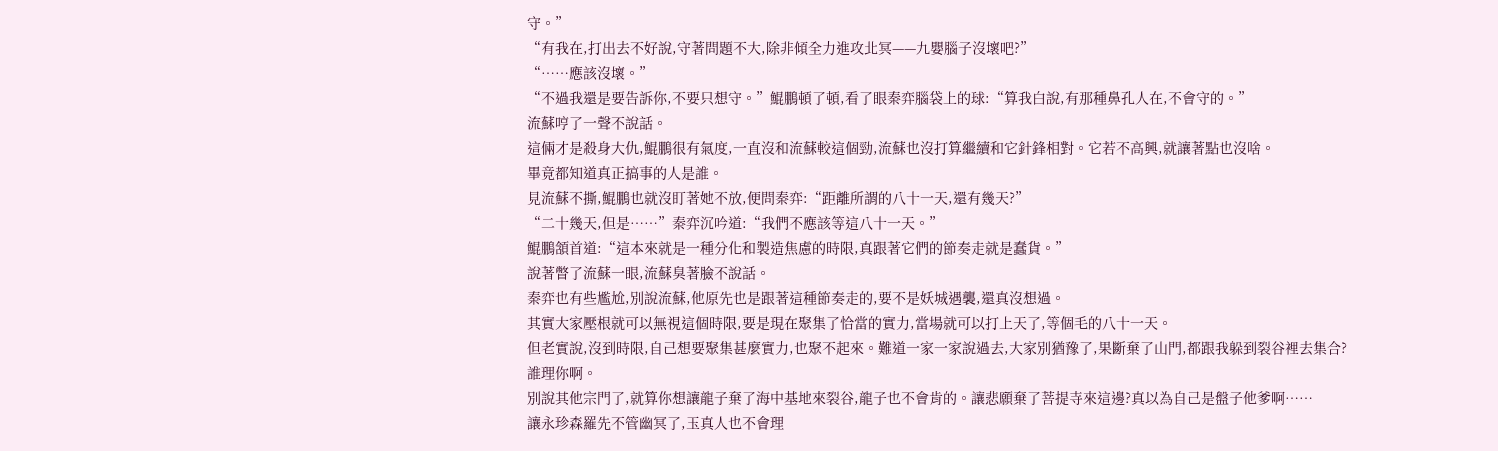守。”
“有我在,打出去不好說,守著問題不大,除非傾全力進攻北冥——九嬰腦子沒壞吧?”
“……應該沒壞。”
“不過我還是要告訴你,不要只想守。”鯤鵬頓了頓,看了眼秦弈腦袋上的球:“算我白說,有那種鼻孔人在,不會守的。”
流蘇哼了一聲不說話。
這倆才是殺身大仇,鯤鵬很有氣度,一直沒和流蘇較這個勁,流蘇也沒打算繼續和它針鋒相對。它若不高興,就讓著點也沒啥。
畢竟都知道真正搞事的人是誰。
見流蘇不撕,鯤鵬也就沒盯著她不放,便問秦弈:“距離所謂的八十一天,還有幾天?”
“二十幾天,但是……”秦弈沉吟道:“我們不應該等這八十一天。”
鯤鵬頷首道:“這本來就是一種分化和製造焦慮的時限,真跟著它們的節奏走就是蠢貨。”
說著瞥了流蘇一眼,流蘇臭著臉不說話。
秦弈也有些尷尬,別說流蘇,他原先也是跟著這種節奏走的,要不是妖城遇襲,還真沒想過。
其實大家壓根就可以無視這個時限,要是現在聚集了恰當的實力,當場就可以打上天了,等個毛的八十一天。
但老實說,沒到時限,自己想要聚集甚麼實力,也聚不起來。難道一家一家說過去,大家別猶豫了,果斷棄了山門,都跟我躲到裂谷裡去集合?
誰理你啊。
別說其他宗門了,就算你想讓龍子棄了海中基地來裂谷,龍子也不會肯的。讓悲願棄了菩提寺來這邊?真以為自己是盤子他爹啊……
讓永珍森羅先不管幽冥了,玉真人也不會理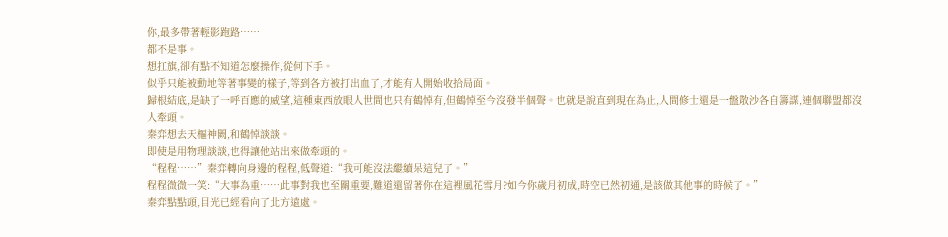你,最多帶著輕影跑路……
都不是事。
想扛旗,卻有點不知道怎麼操作,從何下手。
似乎只能被動地等著事變的樣子,等到各方被打出血了,才能有人開始收拾局面。
歸根結底,是缺了一呼百應的威望,這種東西放眼人世間也只有鶴悼有,但鶴悼至今沒發半個聲。也就是說直到現在為止,人間修士還是一盤散沙各自籌謀,連個聯盟都沒人牽頭。
秦弈想去天樞神闕,和鶴悼談談。
即使是用物理談談,也得讓他站出來做牽頭的。
“程程……”秦弈轉向身邊的程程,低聲道:“我可能沒法繼續呆這兒了。”
程程微微一笑:“大事為重……此事對我也至關重要,難道還留著你在這裡風花雪月?如今你歲月初成,時空已然初通,是該做其他事的時候了。”
秦弈點點頭,目光已經看向了北方遠處。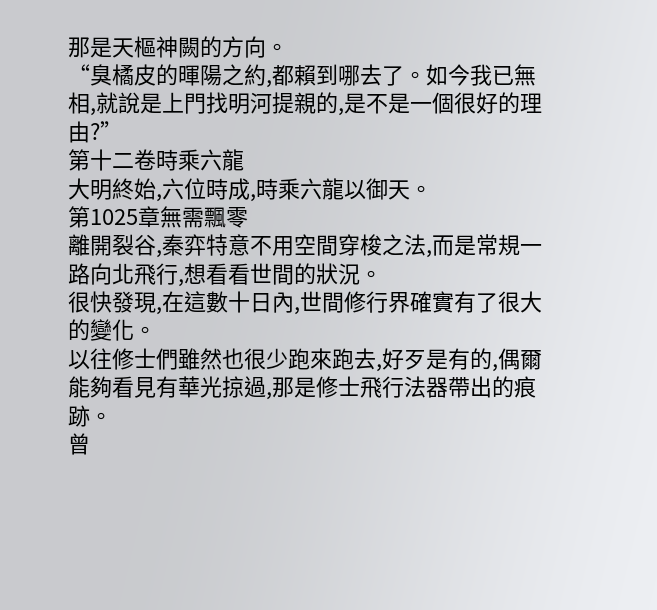那是天樞神闕的方向。
“臭橘皮的暉陽之約,都賴到哪去了。如今我已無相,就說是上門找明河提親的,是不是一個很好的理由?”
第十二卷時乘六龍
大明終始,六位時成,時乘六龍以御天。
第1025章無需飄零
離開裂谷,秦弈特意不用空間穿梭之法,而是常規一路向北飛行,想看看世間的狀況。
很快發現,在這數十日內,世間修行界確實有了很大的變化。
以往修士們雖然也很少跑來跑去,好歹是有的,偶爾能夠看見有華光掠過,那是修士飛行法器帶出的痕跡。
曾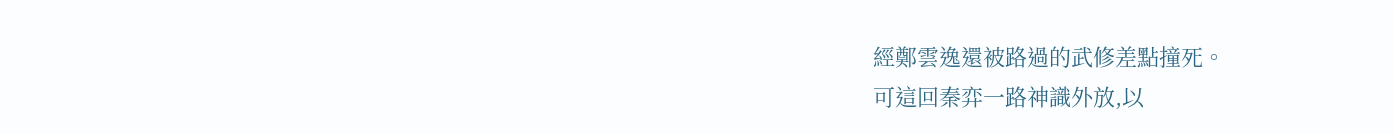經鄭雲逸還被路過的武修差點撞死。
可這回秦弈一路神識外放,以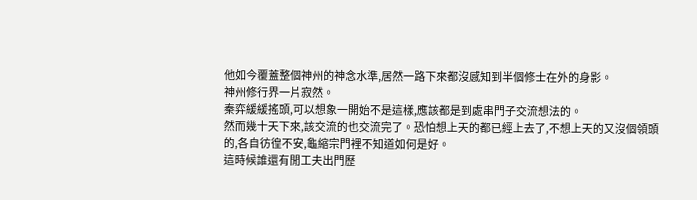他如今覆蓋整個神州的神念水準,居然一路下來都沒感知到半個修士在外的身影。
神州修行界一片寂然。
秦弈緩緩搖頭,可以想象一開始不是這樣,應該都是到處串門子交流想法的。
然而幾十天下來,該交流的也交流完了。恐怕想上天的都已經上去了,不想上天的又沒個領頭的,各自彷徨不安,龜縮宗門裡不知道如何是好。
這時候誰還有閒工夫出門歷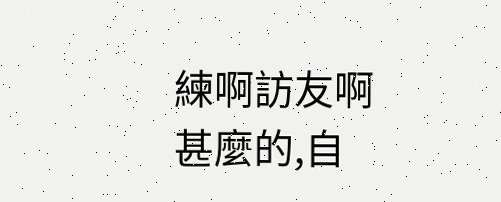練啊訪友啊甚麼的,自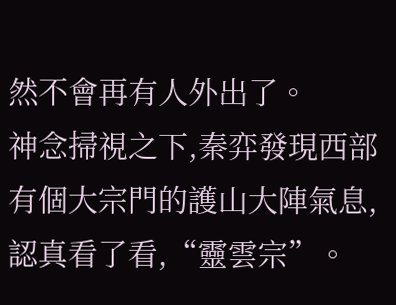然不會再有人外出了。
神念掃視之下,秦弈發現西部有個大宗門的護山大陣氣息,認真看了看,“靈雲宗”。